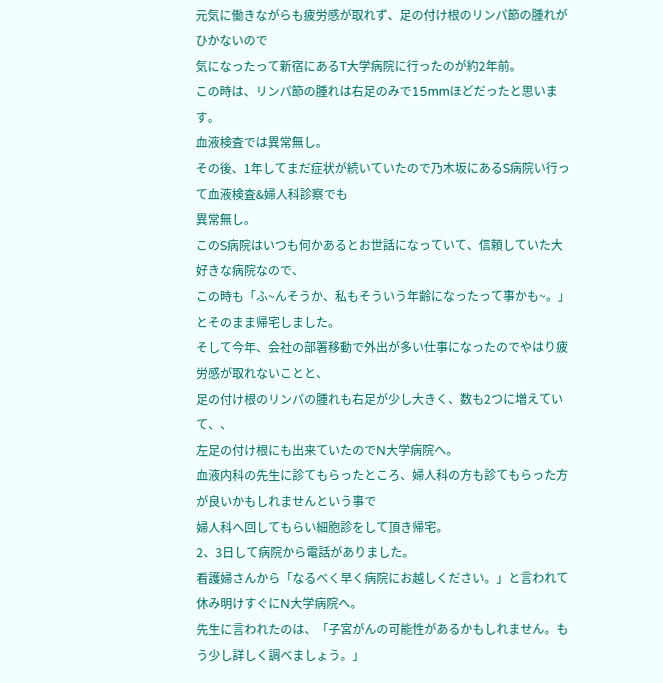元気に働きながらも疲労感が取れず、足の付け根のリンパ節の腫れがひかないので
気になったって新宿にあるT大学病院に行ったのが約2年前。
この時は、リンパ節の腫れは右足のみで15mmほどだったと思います。
血液検査では異常無し。
その後、1年してまだ症状が続いていたので乃木坂にあるS病院い行って血液検査&婦人科診察でも
異常無し。
このS病院はいつも何かあるとお世話になっていて、信頼していた大好きな病院なので、
この時も「ふ~んそうか、私もそういう年齢になったって事かも~。」とそのまま帰宅しました。
そして今年、会社の部署移動で外出が多い仕事になったのでやはり疲労感が取れないことと、
足の付け根のリンパの腫れも右足が少し大きく、数も2つに増えていて、、
左足の付け根にも出来ていたのでN大学病院へ。
血液内科の先生に診てもらったところ、婦人科の方も診てもらった方が良いかもしれませんという事で
婦人科へ回してもらい細胞診をして頂き帰宅。
2、3日して病院から電話がありました。
看護婦さんから「なるべく早く病院にお越しください。」と言われて
休み明けすぐにN大学病院へ。
先生に言われたのは、「子宮がんの可能性があるかもしれません。もう少し詳しく調べましょう。」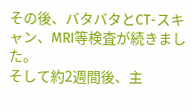その後、バタバタとCT-スキャン、MRI等検査が続きました。
そして約2週間後、主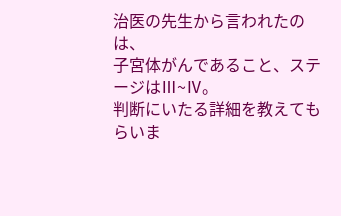治医の先生から言われたのは、
子宮体がんであること、ステージはⅢ~Ⅳ。
判断にいたる詳細を教えてもらいま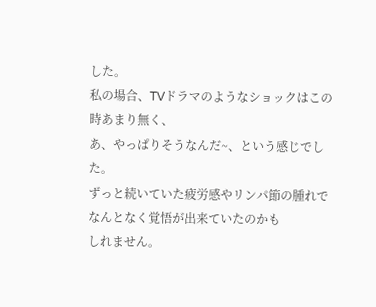した。
私の場合、TVドラマのようなショックはこの時あまり無く、
あ、やっぱりそうなんだ~、という感じでした。
ずっと続いていた疲労感やリンパ節の腫れでなんとなく覚悟が出来ていたのかも
しれません。